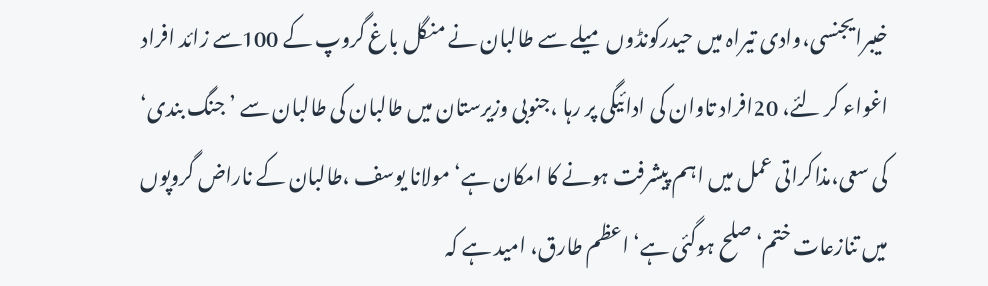خیبرایجنسی،وادی تیراہ میں حیدرکونڈوں میلے سے طالبان نے منگل باغ گروپ کے 100سے زائد افراد اغواء کر لئے، 20افراد تاوان کی ادائیگی پر رہا ،جنوبی وزیرستان میں طالبان کی طالبان سے ’جنگ بندی‘ کی سعی،مذاکراتی عمل میں اہم پیشرفت ہونے کا امکان ہے‘ مولانا یوسف ،طالبان کے ناراض گروپوں میں تنازعات ختم‘ صلح ہوگئی ہے‘ اعظم طارق، امید ہے کہ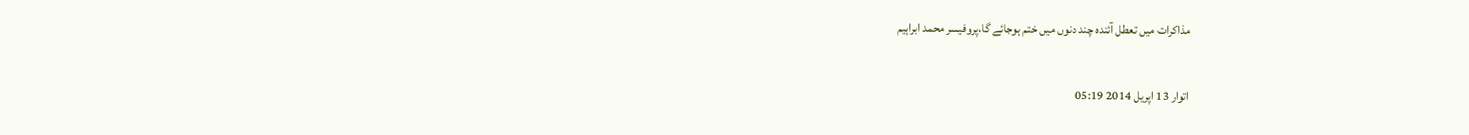مذاکرات میں تعطل آئندہ چند دنوں میں ختم ہوجائے گا،پروفیسر محمد ابراہیم

اتوار 13 اپریل 2014 05:19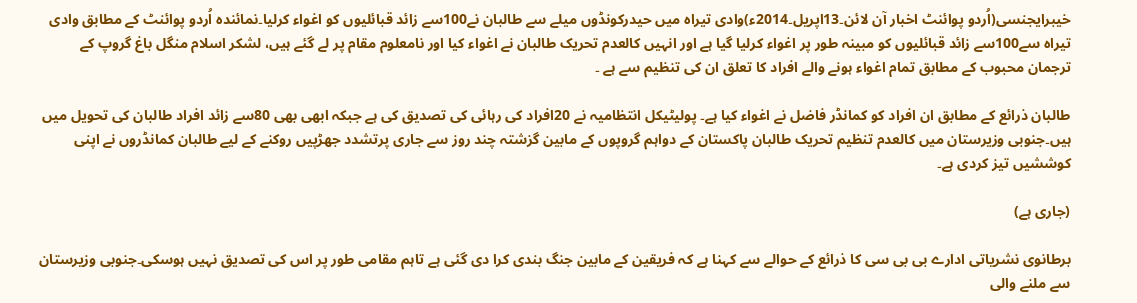خیبرایجنسی(اُردو پوائنٹ اخبار آن لائن۔13اپریل۔2014ء)وادی تیراہ میں حیدرکونڈوں میلے سے طالبان نے100سے زائد قبائلیوں کو اغواء کرلیا۔نمائندہ اُردو پوائنٹ کے مطابق وادی تیراہ سے100سے زائد قبائلیوں کو مبینہ طور پر اغواء کرلیا گیا ہے اور انہیں کالعدم تحریک طالبان نے اغواء کیا اور نامعلوم مقام پر لے گئے ہیں، لشکر اسلام منگل باغ گروپ کے ترجمان محبوب کے مطابق تمام اغواء ہونے والے افراد کا تعلق ان کی تنظیم سے ہے ۔

طالبان ذرائع کے مطابق ان افراد کو کمانڈر فاضل نے اغواء کیا ہے۔ پولیٹیکل انتظامیہ نے 20افراد کی رہائی کی تصدیق کی ہے جبکہ ابھی بھی 80سے زائد افراد طالبان کی تحویل میں ہیں۔جنوبی وزیرستان میں کالعدم تنظیم تحریک طالبان پاکستان کے دواہم گروپوں کے مابین گزشتہ چند روز سے جاری پرتشدد جھڑپیں روکنے کے لیے طالبان کمانڈروں نے اپنی کوششیں تیز کردی ہے۔

(جاری ہے)

برطانوی نشریاتی ادارے بی بی سی کا ذرائع کے حوالے سے کہنا ہے کہ فریقین کے مابین جنگ بندی کرا دی گئی ہے تاہم مقامی طور پر اس کی تصدیق نہیں ہوسکی۔جنوبی وزیرستان سے ملنے والی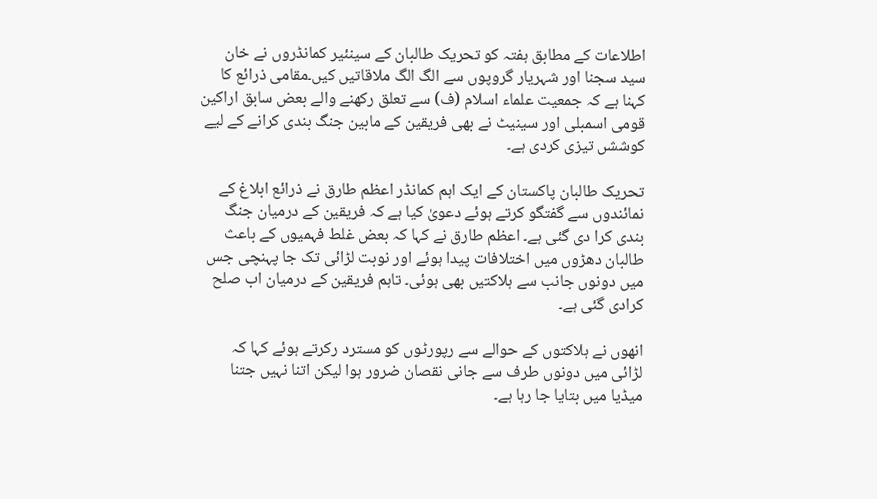اطلاعات کے مطابق ہفتہ کو تحریک طالبان کے سینئیر کمانڈروں نے خان سید سجنا اور شہریار گروپوں سے الگ الگ ملاقاتیں کیں۔مقامی ذرائع کا کہنا ہے کہ جمعیت علماء اسلام (ف) سے تعلق رکھنے والے بعض سابق اراکین قومی اسمبلی اور سینیٹ نے بھی فریقین کے مابین جنگ بندی کرانے کے لیے کوششں تیزی کردی ہے۔

تحریک طالبان پاکستان کے ایک اہم کمانڈر اعظم طارق نے ذرائع ابلاغ کے نمائندوں سے گفتگو کرتے ہوئے دعویٰ کیا ہے کہ فریقین کے درمیان جنگ بندی کرا دی گئی ہے۔ اعظم طارق نے کہا کہ بعض غلط فہمیوں کے باعث طالبان دھڑوں میں اختلافات پیدا ہوئے اور نوبت لڑائی تک جا پہنچی جس میں دونوں جانب سے ہلاکتیں بھی ہوئی۔ تاہم فریقین کے درمیان اب صلح کرادی گئی ہے۔

انھوں نے ہلاکتوں کے حوالے سے رپورٹوں کو مسترد رکرتے ہوئے کہا کہ لڑائی میں دونوں طرف سے جانی نقصان ضرور ہوا لیکن اتنا نہیں جتنا میڈیا میں بتایا جا رہا ہے۔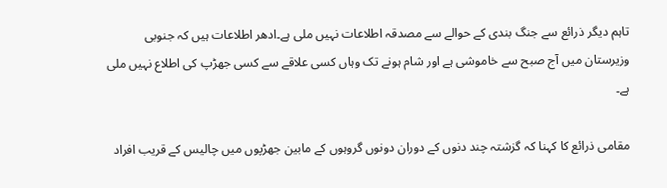تاہم دیگر ذرائع سے جنگ بندی کے حوالے سے مصدقہ اطلاعات نہیں ملی ہے۔ادھر اطلاعات ہیں کہ جنوبی وزیرستان میں آج صبح سے خاموشی ہے اور شام ہونے تک وہاں کسی علاقے سے کسی جھڑپ کی اطلاع نہیں ملی ہے۔

مقامی ذرائع کا کہنا کہ گزشتہ چند دنوں کے دوران دونوں گروہوں کے مابین جھڑپوں میں چالیس کے قریب افراد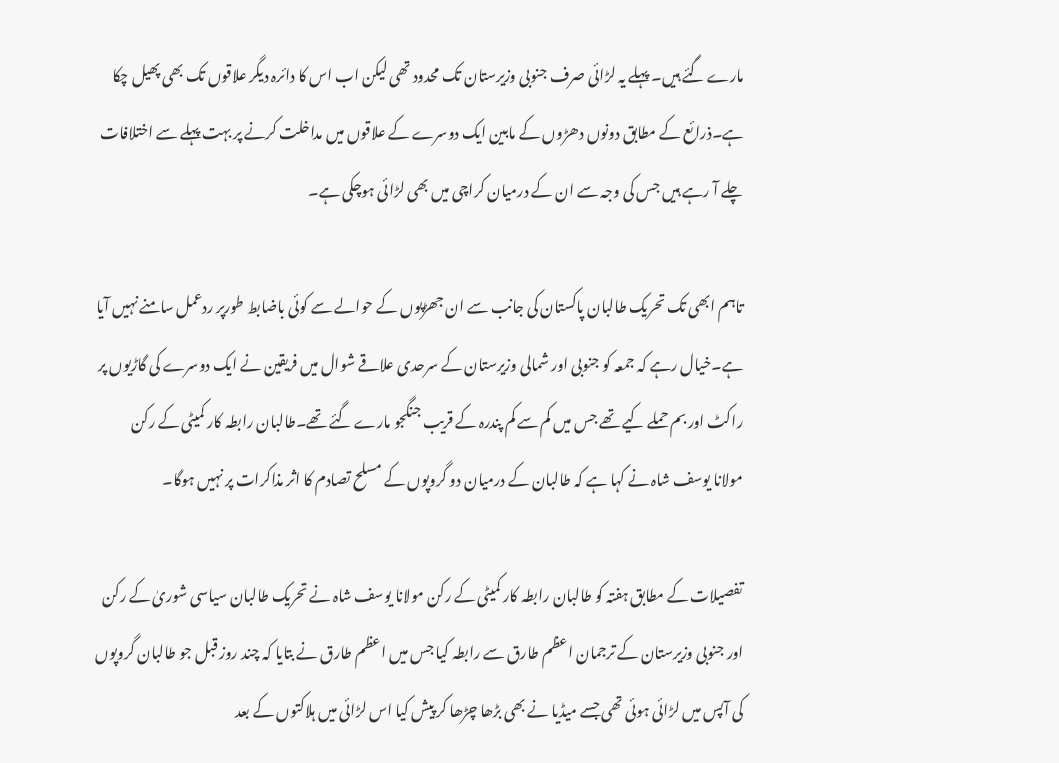مارے گئے ہیں۔ پہلے یہ لڑائی صرف جنوبی وزیرستان تک محدود تھی لیکن اب اس کا دائرہ دیگر علاقوں تک بھی پھیل چکا ہے۔ذرائع کے مطابق دونوں دھڑوں کے مابین ایک دوسرے کے علاقوں میں مداخلت کرنے پر بہت پہلے سے اختلافات چلے آ رہے ہیں جس کی وجہ سے ان کے درمیان کراچی میں بھی لڑائی ہوچکی ہے۔

تاہم ابھی تک تحریک طالبان پاکستان کی جانب سے ان جھڑپوں کے حوالے سے کوئی باضابط طورپر ردعمل سامنے نہیں آیا ہے۔خیال رہے کہ جمعہ کو جنوبی اور شمالی وزیرستان کے سرحدی علاقے شوال میں فریقین نے ایک دوسرے کی گاڑیوں پر راکٹ اور بم حملے کیے تھے جس میں کم سے کم پندرہ کے قریب جنگجو مارے گئے تھے۔طالبان رابطہ کار کمیٹی کے رکن مولانا یوسف شاہ نے کہا ہے کہ طالبان کے درمیان دو گروپوں کے مسلح تصادم کا اثر مذاکرات پر نہیں ہوگا۔

تفصیلات کے مطابق ہفتہ کو طالبان رابطہ کار کمیٹی کے رکن مولانا یوسف شاہ نے تحریک طالبان سیاسی شوریٰ کے رکن اور جنوبی وزیرستان کے ترجمان اعظم طارق سے رابطہ کیا جس میں اعظم طارق نے بتایا کہ چند روز قبل جو طالبان گروپوں کی آپس میں لڑائی ہوئی تھی جسے میڈیا نے بھی بڑھا چڑھا کر پیش کیا اس لڑائی میں ہلاکتوں کے بعد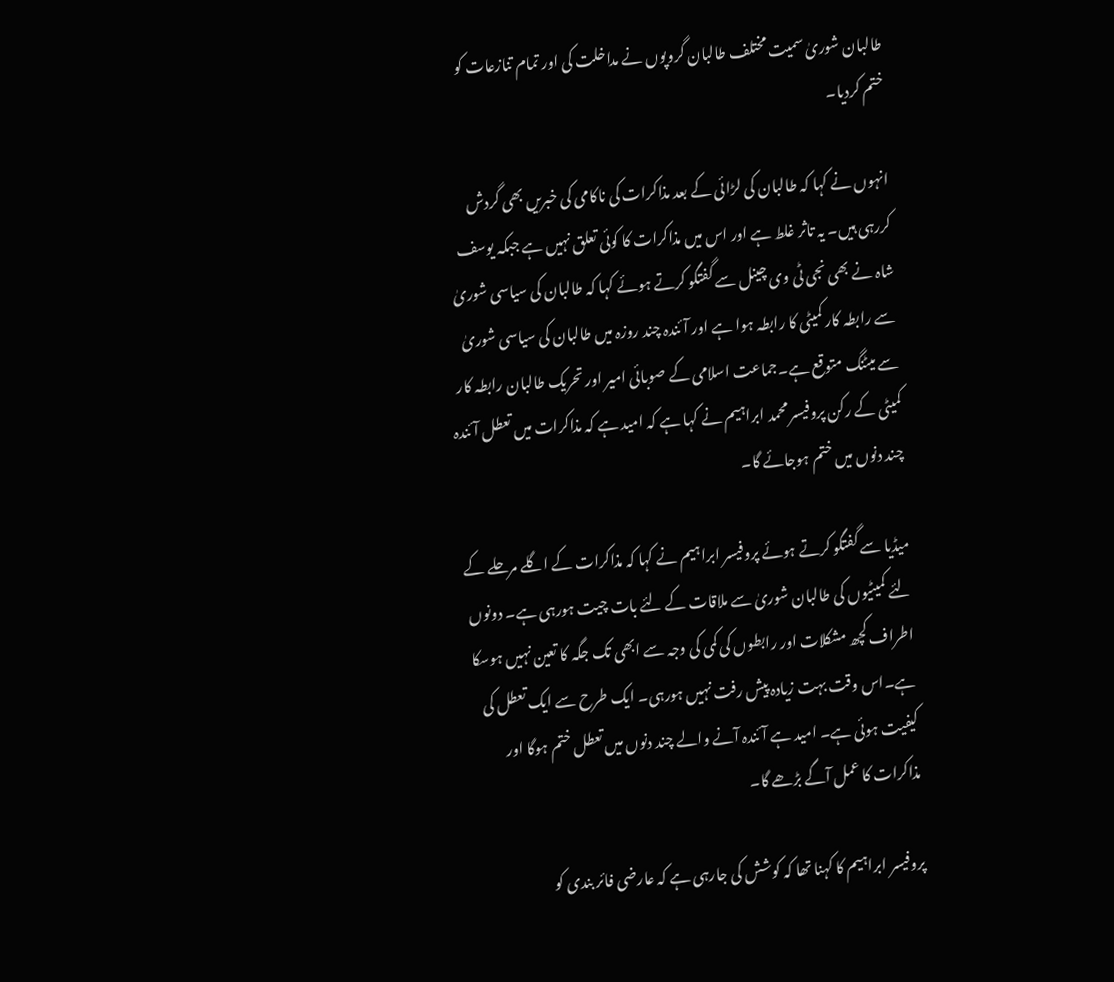طالبان شوریٰ سمیت مختلف طالبان گروپوں نے مداخلت کی اور تمام تنازعات کو ختم کردیا۔

انہوں نے کہا کہ طالبان کی لڑائی کے بعد مذاکرات کی ناکامی کی خبریں بھی گردش کررہی ہیں۔ یہ تاثر غلط ہے اور اس میں مذاکرات کا کوئی تعلق نہیں ہے جبکہ یوسف شاہ نے بھی نجی ٹی وی چینل سے گفتگو کرتے ہوئے کہا کہ طالبان کی سیاسی شوریٰ سے رابطہ کار کمیٹی کا رابطہ ہوا ہے اور آئندہ چند روزہ میں طالبان کی سیاسی شوریٰ سے میٹنگ متوقع ہے۔جماعت اسلامی کے صوبائی امیر اور تحریک طالبان رابطہ کار کمیٹی کے رکن پروفیسر محمد ابراہیم نے کہا ہے کہ امید ہے کہ مذاکرات میں تعطل آئندہ چند دنوں میں ختم ہوجائے گا۔

میڈیا سے گفتگو کرتے ہوئے پروفیسر ابراہیم نے کہا کہ مذاکرات کے اگلے مرحلے کے لئے کمیٹیوں کی طالبان شوریٰ سے ملاقات کے لئے بات چیت ہورہی ہے۔ دونوں اطراف کچھ مشکلات اور رابطوں کی کمی کی وجہ سے ابھی تک جگہ کا تعین نہیں ہوسکا ہے۔اس وقت بہت زیادہ پیش رفت نہیں ہورہی۔ ایک طرح سے ایک تعطل کی کیفیت ہوئی ہے۔ امید ہے آئندہ آنے والے چند دنوں میں تعطل ختم ہوگا اور مذاکرات کا عمل آگے بڑھے گا۔

پروفیسر ابراہیم کا کہنا تھا کہ کوشش کی جارہی ہے کہ عارضی فائر بندی کو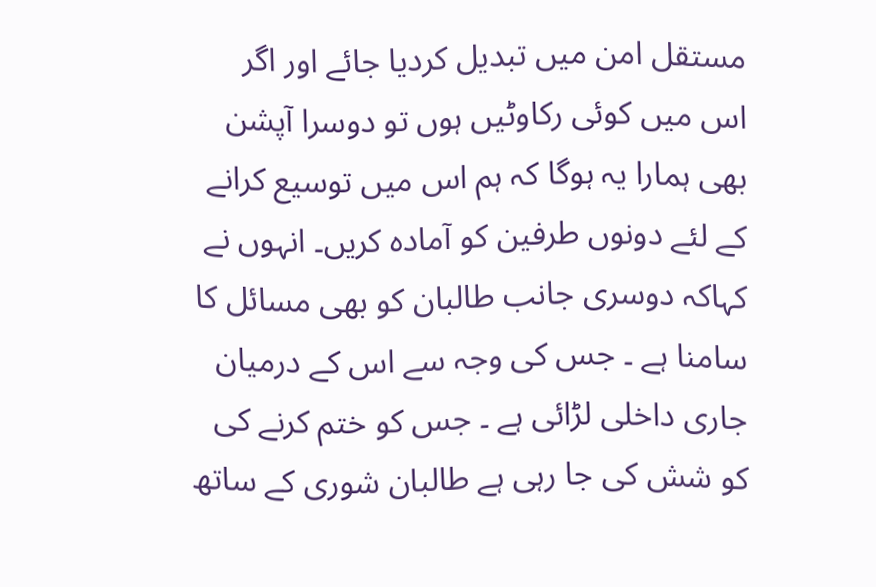مستقل امن میں تبدیل کردیا جائے اور اگر اس میں کوئی رکاوٹیں ہوں تو دوسرا آپشن بھی ہمارا یہ ہوگا کہ ہم اس میں توسیع کرانے کے لئے دونوں طرفین کو آمادہ کریں۔ انہوں نے کہاکہ دوسری جانب طالبان کو بھی مسائل کا سامنا ہے ۔ جس کی وجہ سے اس کے درمیان جاری داخلی لڑائی ہے ۔ جس کو ختم کرنے کی کو شش کی جا رہی ہے طالبان شوری کے ساتھ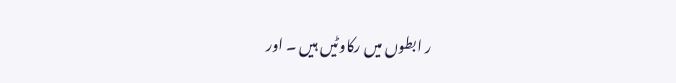ر ابطوں میں رکاوٹیں ہیں ۔ اور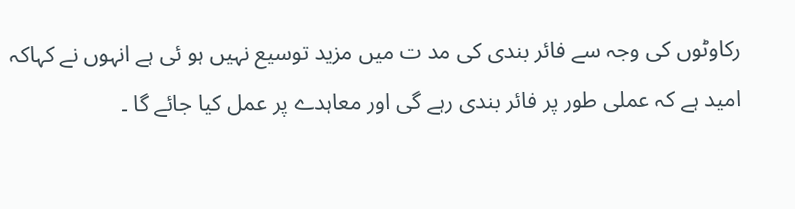رکاوٹوں کی وجہ سے فائر بندی کی مد ت میں مزید توسیع نہیں ہو ئی ہے انہوں نے کہاکہ امید ہے کہ عملی طور پر فائر بندی رہے گی اور معاہدے پر عمل کیا جائے گا ۔